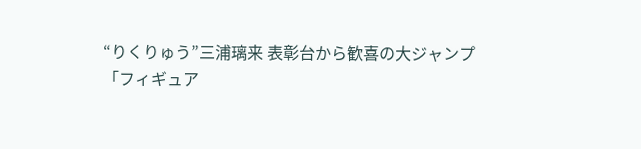“りくりゅう”三浦璃来 表彰台から歓喜の大ジャンプ
「フィギュア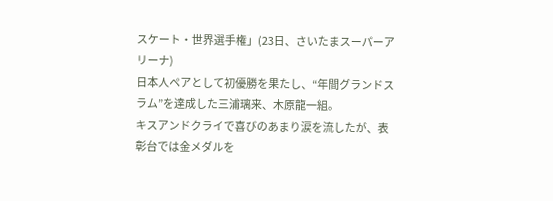スケート・世界選手権」(23日、さいたまスーパーアリーナ)
日本人ペアとして初優勝を果たし、“年間グランドスラム”を達成した三浦璃来、木原龍一組。
キスアンドクライで喜びのあまり涙を流したが、表彰台では金メダルを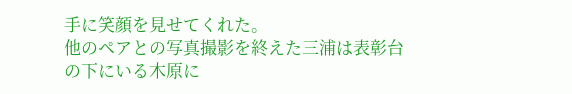手に笑顔を見せてくれた。
他のペアとの写真撮影を終えた三浦は表彰台の下にいる木原に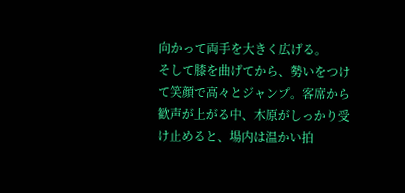向かって両手を大きく広げる。
そして膝を曲げてから、勢いをつけて笑顔で高々とジャンプ。客席から歓声が上がる中、木原がしっかり受け止めると、場内は温かい拍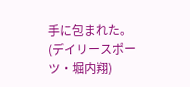手に包まれた。(デイリースポーツ・堀内翔)